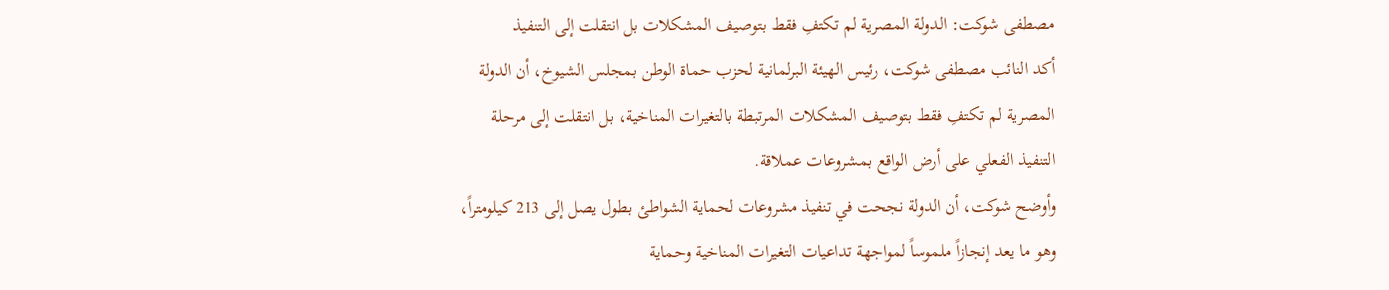مصطفى شوكت: الدولة المصرية لم تكتفِ فقط بتوصيف المشكلات بل انتقلت إلى التنفيذ
أكد النائب مصطفى شوكت، رئيس الهيئة البرلمانية لحزب حماة الوطن بمجلس الشيوخ، أن الدولة المصرية لم تكتفِ فقط بتوصيف المشكلات المرتبطة بالتغيرات المناخية، بل انتقلت إلى مرحلة التنفيذ الفعلي على أرض الواقع بمشروعات عملاقة.
وأوضح شوكت، أن الدولة نجحت في تنفيذ مشروعات لحماية الشواطئ بطول يصل إلى 213 كيلومتراً، وهو ما يعد إنجازاً ملموساً لمواجهة تداعيات التغيرات المناخية وحماية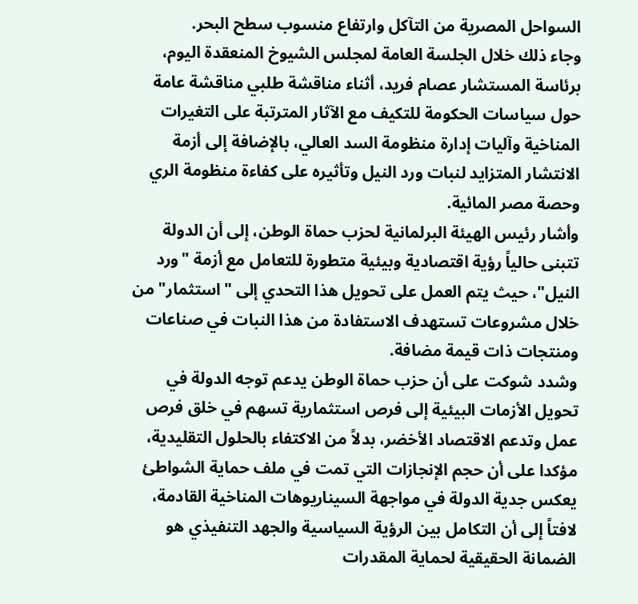السواحل المصرية من التآكل وارتفاع منسوب سطح البحر.
وجاء ذلك خلال الجلسة العامة لمجلس الشيوخ المنعقدة اليوم، برئاسة المستشار عصام فريد، أثناء مناقشة طلبي مناقشة عامة حول سياسات الحكومة للتكيف مع الآثار المترتبة على التغيرات المناخية وآليات إدارة منظومة السد العالي، بالإضافة إلى أزمة الانتشار المتزايد لنبات ورد النيل وتأثيره على كفاءة منظومة الري وحصة مصر المائية.
وأشار رئيس الهيئة البرلمانية لحزب حماة الوطن، إلى أن الدولة تتبنى حالياً رؤية اقتصادية وبيئية متطورة للتعامل مع أزمة "ورد النيل"، حيث يتم العمل على تحويل هذا التحدي إلى "استثمار" من خلال مشروعات تستهدف الاستفادة من هذا النبات في صناعات ومنتجات ذات قيمة مضافة.
وشدد شوكت على أن حزب حماة الوطن يدعم توجه الدولة في تحويل الأزمات البيئية إلى فرص استثمارية تسهم في خلق فرص عمل وتدعم الاقتصاد الأخضر، بدلاً من الاكتفاء بالحلول التقليدية، مؤكدا على أن حجم الإنجازات التي تمت في ملف حماية الشواطئ يعكس جدية الدولة في مواجهة السيناريوهات المناخية القادمة، لافتاً إلى أن التكامل بين الرؤية السياسية والجهد التنفيذي هو الضمانة الحقيقية لحماية المقدرات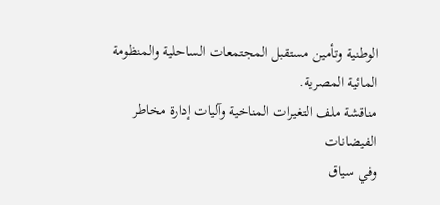الوطنية وتأمين مستقبل المجتمعات الساحلية والمنظومة المائية المصرية.
مناقشة ملف التغيرات المناخية وآليات إدارة مخاطر الفيضانات
وفي سياق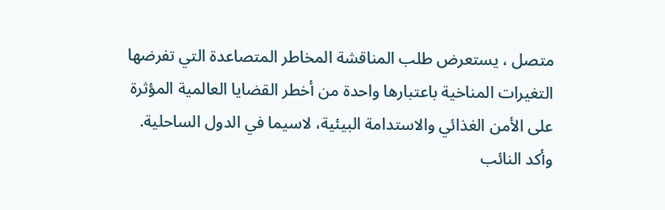متصل ، يستعرض طلب المناقشة المخاطر المتصاعدة التي تفرضها التغيرات المناخية باعتبارها واحدة من أخطر القضايا العالمية المؤثرة على الأمن الغذائي والاستدامة البيئية، لاسيما في الدول الساحلية. وأكد النائب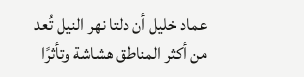عماد خليل أن دلتا نهر النيل تُعد من أكثر المناطق هشاشة وتأثرًا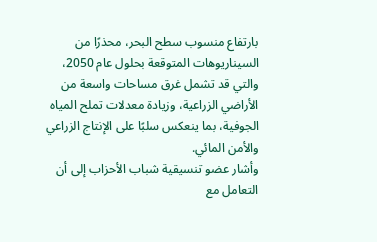بارتفاع منسوب سطح البحر، محذرًا من السيناريوهات المتوقعة بحلول عام 2050، والتي قد تشمل غرق مساحات واسعة من الأراضي الزراعية، وزيادة معدلات تملح المياه الجوفية، بما ينعكس سلبًا على الإنتاج الزراعي والأمن المائي.
وأشار عضو تنسيقية شباب الأحزاب إلى أن التعامل مع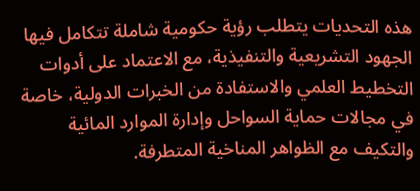هذه التحديات يتطلب رؤية حكومية شاملة تتكامل فيها الجهود التشريعية والتنفيذية، مع الاعتماد على أدوات التخطيط العلمي والاستفادة من الخبرات الدولية، خاصة في مجالات حماية السواحل وإدارة الموارد المائية والتكيف مع الظواهر المناخية المتطرفة.